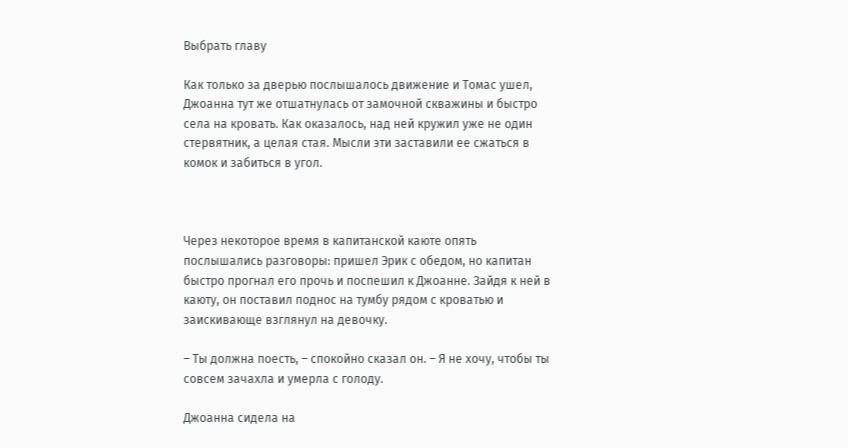Выбрать главу

Как только за дверью послышалось движение и Томас ушел, Джоанна тут же отшатнулась от замочной скважины и быстро села на кровать. Как оказалось, над ней кружил уже не один стервятник, а целая стая. Мысли эти заставили ее сжаться в комок и забиться в угол.



Через некоторое время в капитанской каюте опять послышались разговоры: пришел Эрик с обедом, но капитан быстро прогнал его прочь и поспешил к Джоанне. Зайдя к ней в каюту, он поставил поднос на тумбу рядом с кроватью и заискивающе взглянул на девочку.

– Ты должна поесть, – спокойно сказал он. – Я не хочу, чтобы ты совсем зачахла и умерла с голоду.

Джоанна сидела на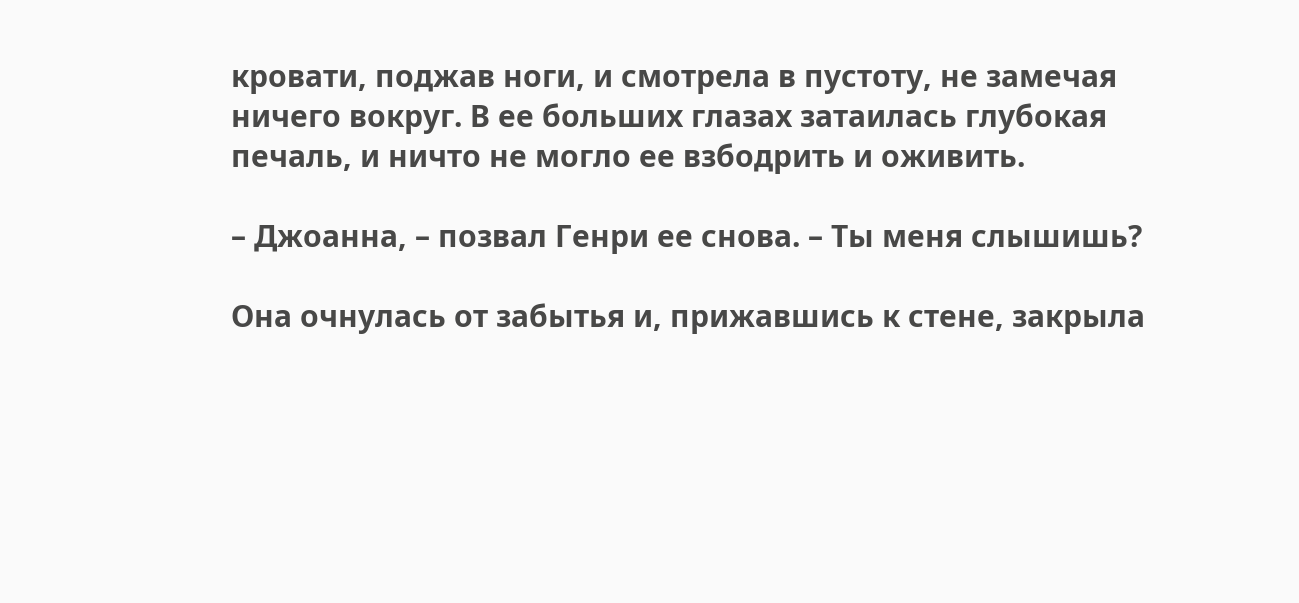кровати, поджав ноги, и смотрела в пустоту, не замечая ничего вокруг. В ее больших глазах затаилась глубокая печаль, и ничто не могло ее взбодрить и оживить.

– Джоанна, – позвал Генри ее снова. – Ты меня слышишь?

Она очнулась от забытья и, прижавшись к стене, закрыла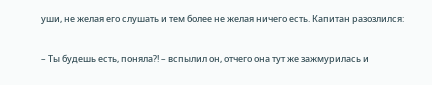уши, не желая его слушать и тем более не желая ничего есть. Капитан разозлился:

– Ты будешь есть, поняла?! – вспылил он, отчего она тут же зажмурилась и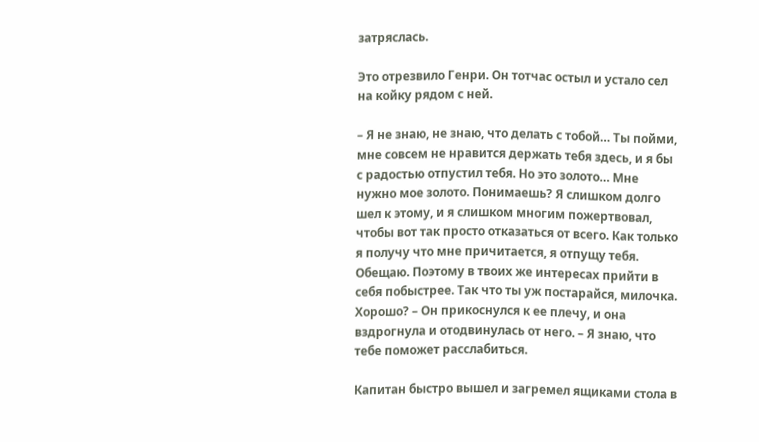затряслась.

Это отрезвило Генри. Он тотчас остыл и устало сел на койку рядом с ней.

– Я не знаю, не знаю, что делать с тобой… Ты пойми, мне совсем не нравится держать тебя здесь, и я бы с радостью отпустил тебя. Но это золото… Мне нужно мое золото. Понимаешь? Я слишком долго шел к этому, и я слишком многим пожертвовал, чтобы вот так просто отказаться от всего. Как только я получу что мне причитается, я отпущу тебя. Обещаю. Поэтому в твоих же интересах прийти в себя побыстрее. Так что ты уж постарайся, милочка. Хорошо? – Он прикоснулся к ее плечу, и она вздрогнула и отодвинулась от него. – Я знаю, что тебе поможет расслабиться.

Капитан быстро вышел и загремел ящиками стола в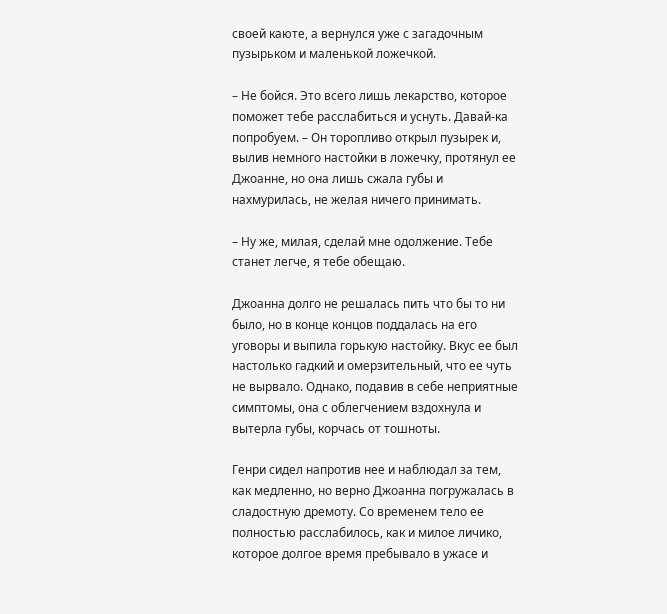своей каюте, а вернулся уже с загадочным пузырьком и маленькой ложечкой.

– Не бойся. Это всего лишь лекарство, которое поможет тебе расслабиться и уснуть. Давай-ка попробуем. – Он торопливо открыл пузырек и, вылив немного настойки в ложечку, протянул ее Джоанне, но она лишь сжала губы и нахмурилась, не желая ничего принимать.

– Ну же, милая, сделай мне одолжение. Тебе станет легче, я тебе обещаю.

Джоанна долго не решалась пить что бы то ни было, но в конце концов поддалась на его уговоры и выпила горькую настойку. Вкус ее был настолько гадкий и омерзительный, что ее чуть не вырвало. Однако, подавив в себе неприятные симптомы, она с облегчением вздохнула и вытерла губы, корчась от тошноты.

Генри сидел напротив нее и наблюдал за тем, как медленно, но верно Джоанна погружалась в сладостную дремоту. Со временем тело ее полностью расслабилось, как и милое личико, которое долгое время пребывало в ужасе и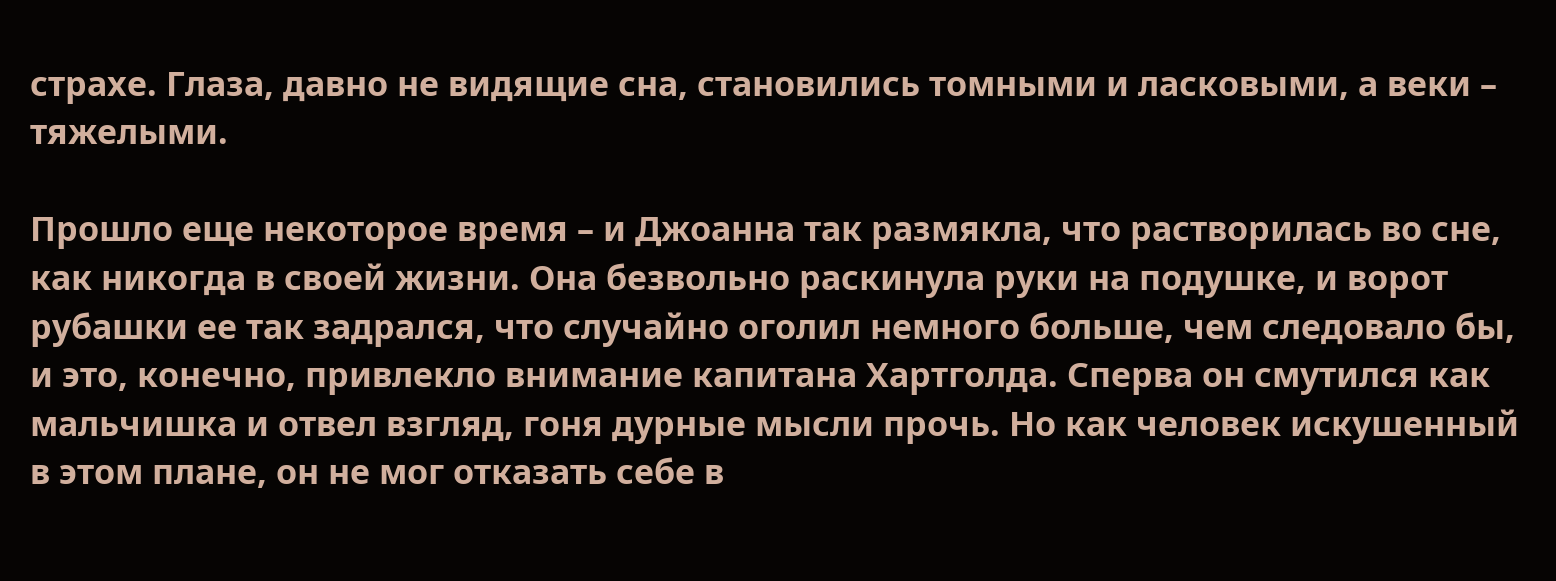страхе. Глаза, давно не видящие сна, становились томными и ласковыми, а веки – тяжелыми.

Прошло еще некоторое время – и Джоанна так размякла, что растворилась во сне, как никогда в своей жизни. Она безвольно раскинула руки на подушке, и ворот рубашки ее так задрался, что случайно оголил немного больше, чем следовало бы, и это, конечно, привлекло внимание капитана Хартголда. Сперва он смутился как мальчишка и отвел взгляд, гоня дурные мысли прочь. Но как человек искушенный в этом плане, он не мог отказать себе в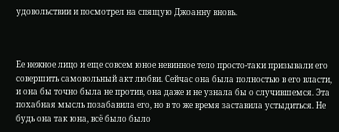удовольствии и посмотрел на спящую Джоанну вновь.



Ее нежное лицо и еще совсем юное невинное тело просто-таки призывали его совершить самовольный акт любви. Сейчас она была полностью в его власти, и она бы точно была не против, она даже и не узнала бы о случившемся. Эта похабная мысль позабавила его, но в то же время заставила устыдиться. Не будь она так юна, всё было было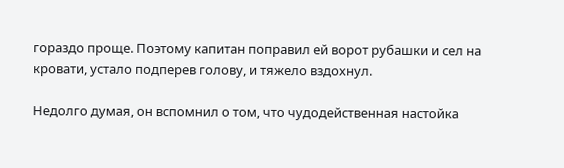гораздо проще. Поэтому капитан поправил ей ворот рубашки и сел на кровати, устало подперев голову, и тяжело вздохнул.

Недолго думая, он вспомнил о том, что чудодейственная настойка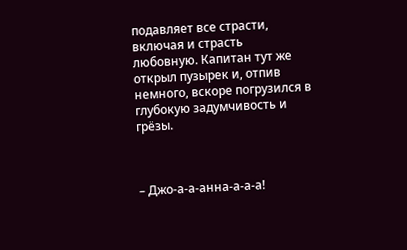подавляет все страсти, включая и страсть любовную. Капитан тут же открыл пузырек и, отпив немного, вскоре погрузился в глубокую задумчивость и грёзы.



– Джо-а-а-анна-а-а-а!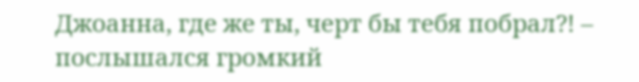Джоанна, где же ты, черт бы тебя побрал?! – послышался громкий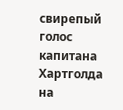свирепый голос капитана Хартголда на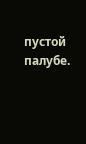пустой палубе.